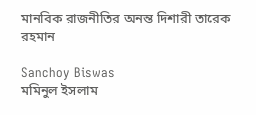মানবিক রাজনীতির অনন্ত দিশারী তারেক রহমান

Sanchoy Biswas
মমিনুল ইসলাম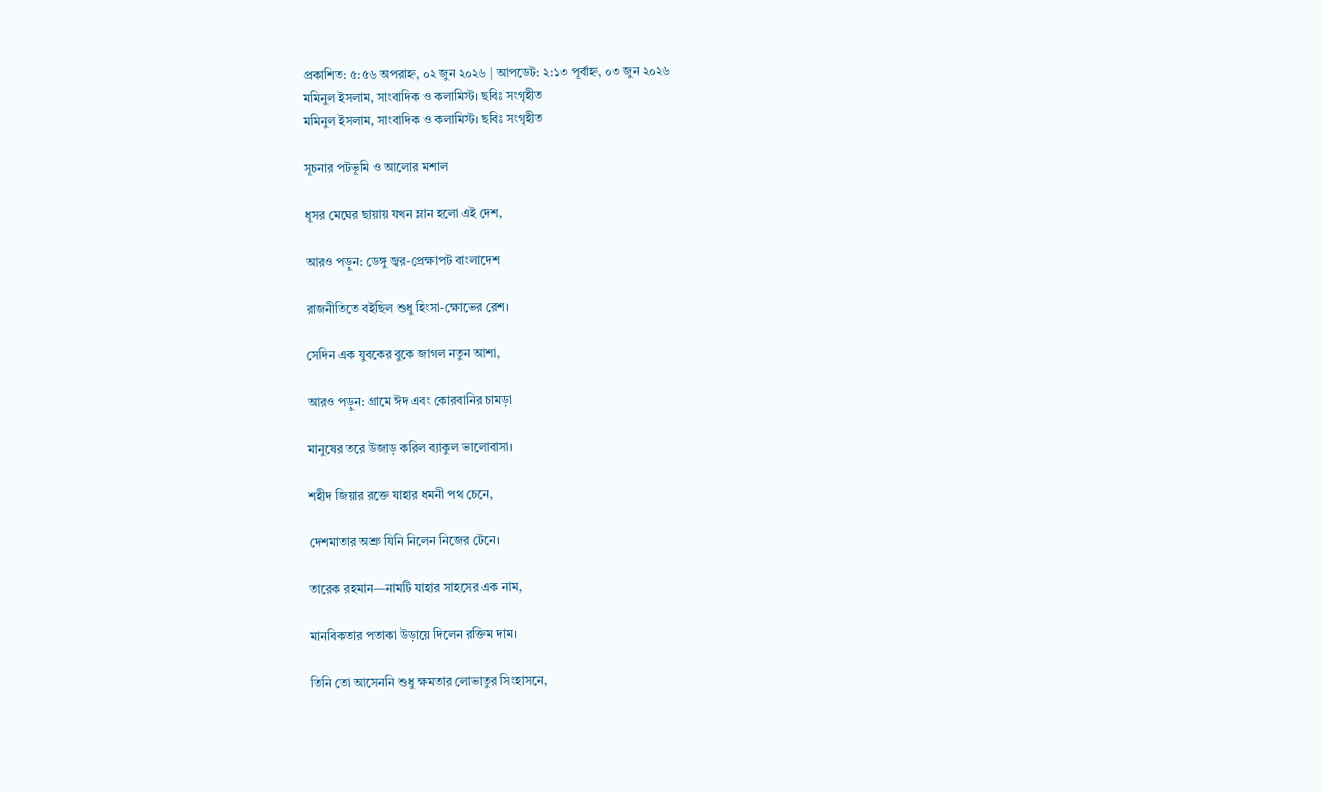প্রকাশিত: ৫:৫৬ অপরাহ্ন, ০২ জুন ২০২৬ | আপডেট: ২:১৩ পূর্বাহ্ন, ০৩ জুন ২০২৬
মমিনুল ইসলাম, সাংবাদিক ও কলামিস্ট। ছবিঃ সংগৃহীত
মমিনুল ইসলাম, সাংবাদিক ও কলামিস্ট। ছবিঃ সংগৃহীত

সূচনার পটভূমি ও আলোর মশাল

ধূসর মেঘের ছায়ায় যখন ম্লান হলো এই দেশ,

আরও পড়ুন: ডেঙ্গু জ্বর-প্রেক্ষাপট বাংলাদেশ

রাজনীতিতে বইছিল শুধু হিংসা-ক্ষোভের রেশ।

সেদিন এক যুবকের বুকে জাগল নতুন আশা,

আরও পড়ুন: গ্রামে ঈদ এবং কোরবানির চামড়া

মানুষের তরে উজাড় করিল ব্যাকুল ভালোবাসা।

শহীদ জিয়ার রক্তে যাহার ধমনী পথ চেনে,

দেশমাতার অশ্রু যিনি নিলেন নিজের টেনে।

তারেক রহমান—নামটি যাহার সাহসের এক নাম,

মানবিকতার পতাকা উড়ায়ে দিলেন রক্তিম দাম।

তিনি তো আসেননি শুধু ক্ষমতার লোভাতুর সিংহাসনে,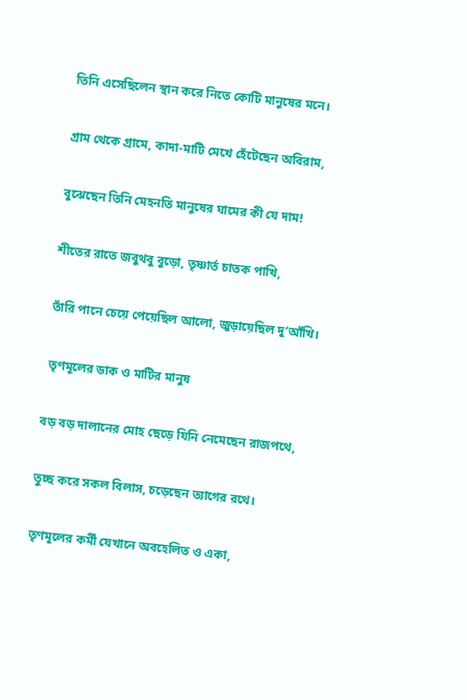তিনি এসেছিলেন স্থান করে নিতে কোটি মানুষের মনে।

গ্রাম থেকে গ্রামে, কাদা-মাটি মেখে হেঁটেছেন অবিরাম,

বুঝেছেন তিনি মেহনতি মানুষের ঘামের কী যে দাম!

শীতের রাতে জবুথবু বুড়ো, তৃষ্ণার্ত চাতক পাখি,

তাঁরি পানে চেয়ে পেয়েছিল আলো, জুড়ায়েছিল দু’আঁখি।

 তৃণমূলের ডাক ও মাটির মানুষ

বড় বড় দালানের মোহ ছেড়ে যিনি নেমেছেন রাজপথে,

তুচ্ছ করে সকল বিলাস, চড়েছেন ত্যাগের রথে।

তৃণমূলের কর্মী যেখানে অবহেলিত ও একা,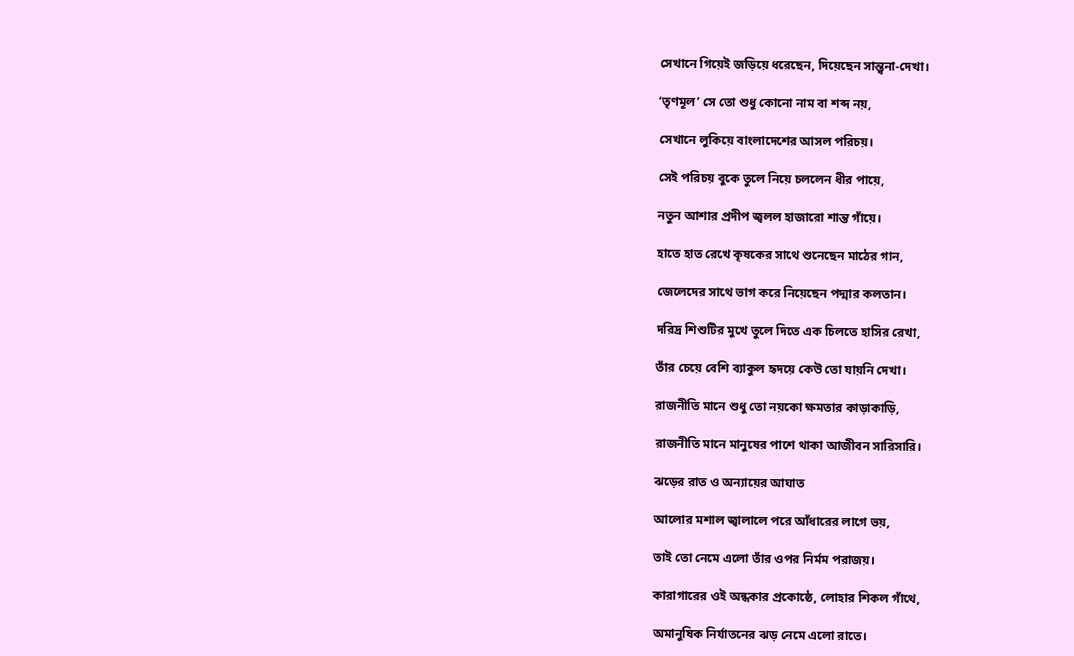সেখানে গিয়েই জড়িয়ে ধরেছেন, দিয়েছেন সান্ত্বনা-দেখা।

‘তৃণমূল’ সে তো শুধু কোনো নাম বা শব্দ নয়,

সেখানে লুকিয়ে বাংলাদেশের আসল পরিচয়।

সেই পরিচয় বুকে তুলে নিয়ে চললেন ধীর পায়ে,

নতুন আশার প্রদীপ জ্বলল হাজারো শান্ত গাঁয়ে।

হাতে হাত রেখে কৃষকের সাথে শুনেছেন মাঠের গান,

জেলেদের সাথে ভাগ করে নিয়েছেন পদ্মার কলতান।

দরিদ্র শিশুটির মুখে তুলে দিতে এক চিলতে হাসির রেখা,

তাঁর চেয়ে বেশি ব্যাকুল হৃদয়ে কেউ তো যায়নি দেখা।

রাজনীতি মানে শুধু তো নয়কো ক্ষমতার কাড়াকাড়ি,

রাজনীতি মানে মানুষের পাশে থাকা আজীবন সারিসারি।

ঝড়ের রাত ও অন্যায়ের আঘাত

আলোর মশাল জ্বালালে পরে আঁধারের লাগে ভয়,

তাই তো নেমে এলো তাঁর ওপর নির্মম পরাজয়।

কারাগারের ওই অন্ধকার প্রকোষ্ঠে, লোহার শিকল গাঁথে,

অমানুষিক নির্যাতনের ঝড় নেমে এলো রাতে।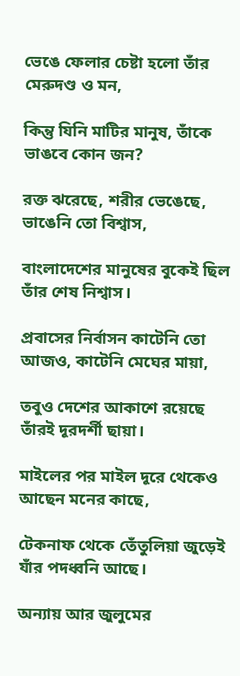ভেঙে ফেলার চেষ্টা হলো তাঁর মেরুদণ্ড ও মন,

কিন্তু যিনি মাটির মানুষ, তাঁকে ভাঙবে কোন জন?

রক্ত ঝরেছে, শরীর ভেঙেছে, ভাঙেনি তো বিশ্বাস,

বাংলাদেশের মানুষের বুকেই ছিল তাঁর শেষ নিশ্বাস।

প্রবাসের নির্বাসন কাটেনি তো আজও, কাটেনি মেঘের মায়া,

তবুও দেশের আকাশে রয়েছে তাঁরই দূরদর্শী ছায়া।

মাইলের পর মাইল দূরে থেকেও আছেন মনের কাছে,

টেকনাফ থেকে তেঁতুলিয়া জুড়েই যাঁর পদধ্বনি আছে।

অন্যায় আর জুলুমের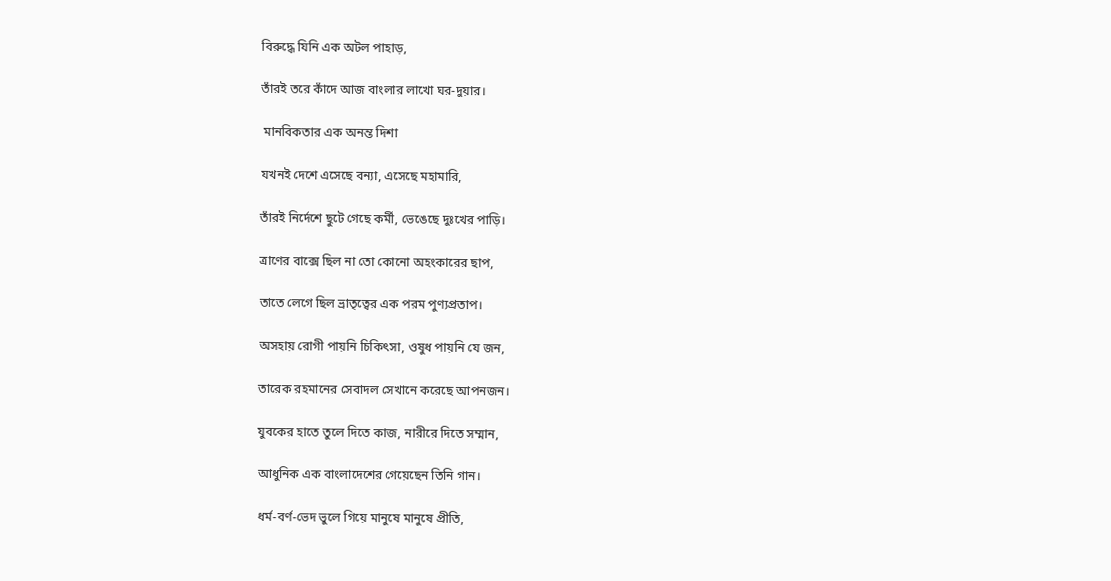বিরুদ্ধে যিনি এক অটল পাহাড়,

তাঁরই তরে কাঁদে আজ বাংলার লাখো ঘর-দুয়ার।

 মানবিকতার এক অনন্ত দিশা

যখনই দেশে এসেছে বন্যা, এসেছে মহামারি,

তাঁরই নির্দেশে ছুটে গেছে কর্মী, ভেঙেছে দুঃখের পাড়ি।

ত্রাণের বাক্সে ছিল না তো কোনো অহংকারের ছাপ,

তাতে লেগে ছিল ভ্রাতৃত্বের এক পরম পুণ্যপ্রতাপ।

অসহায় রোগী পায়নি চিকিৎসা, ওষুধ পায়নি যে জন,

তারেক রহমানের সেবাদল সেখানে করেছে আপনজন।

যুবকের হাতে তুলে দিতে কাজ, নারীরে দিতে সম্মান,

আধুনিক এক বাংলাদেশের গেয়েছেন তিনি গান।

ধর্ম-বর্ণ-ভেদ ভুলে গিয়ে মানুষে মানুষে প্রীতি,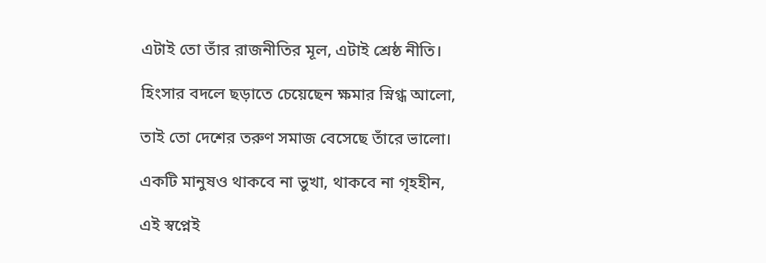এটাই তো তাঁর রাজনীতির মূল, এটাই শ্রেষ্ঠ নীতি।

হিংসার বদলে ছড়াতে চেয়েছেন ক্ষমার স্নিগ্ধ আলো,

তাই তো দেশের তরুণ সমাজ বেসেছে তাঁরে ভালো।

একটি মানুষও থাকবে না ভুখা, থাকবে না গৃহহীন,

এই স্বপ্নেই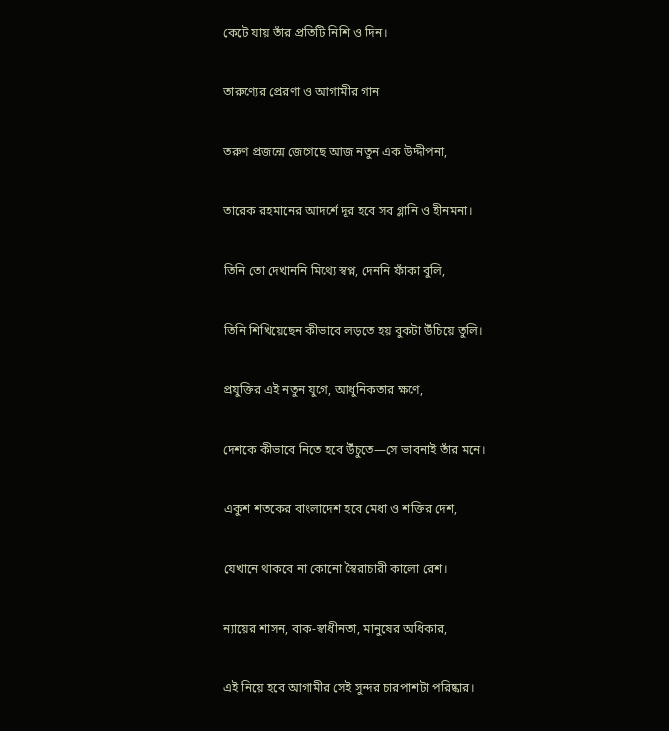কেটে যায় তাঁর প্রতিটি নিশি ও দিন।

তারুণ্যের প্রেরণা ও আগামীর গান

তরুণ প্রজন্মে জেগেছে আজ নতুন এক উদ্দীপনা,

তারেক রহমানের আদর্শে দূর হবে সব গ্লানি ও হীনমনা।

তিনি তো দেখাননি মিথ্যে স্বপ্ন, দেননি ফাঁকা বুলি,

তিনি শিখিয়েছেন কীভাবে লড়তে হয় বুকটা উঁচিয়ে তুলি।

প্রযুক্তির এই নতুন যুগে, আধুনিকতার ক্ষণে,

দেশকে কীভাবে নিতে হবে উঁচুতে—সে ভাবনাই তাঁর মনে।

একুশ শতকের বাংলাদেশ হবে মেধা ও শক্তির দেশ,

যেখানে থাকবে না কোনো স্বৈরাচারী কালো রেশ।

ন্যায়ের শাসন, বাক-স্বাধীনতা, মানুষের অধিকার,

এই নিয়ে হবে আগামীর সেই সুন্দর চারপাশটা পরিষ্কার।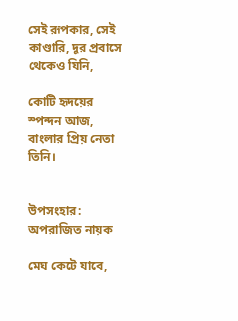সেই রূপকার, সেই কাণ্ডারি, দূর প্রবাসে থেকেও যিনি,

কোটি হৃদয়ের স্পন্দন আজ, বাংলার প্রিয় নেতা তিনি।


উপসংহার: অপরাজিত নায়ক

মেঘ কেটে যাবে,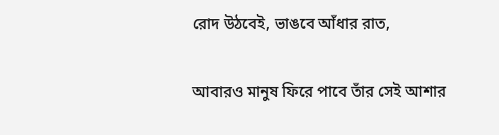রোদ উঠবেই, ভাঙবে আঁধার রাত,

আবারও মানুষ ফিরে পাবে তাঁর সেই আশার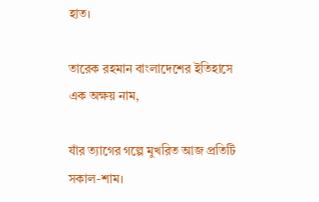হাত।

তারেক রহমান বাংলাদেশের ইতিহাসে এক অক্ষয় নাম,

যাঁর ত্যাগের গল্পে মুখরিত আজ প্রতিটি সকাল-শাম।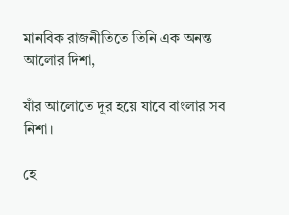মানবিক রাজনীতিতে তিনি এক অনন্ত আলোর দিশা,

যাঁর আলোতে দূর হয়ে যাবে বাংলার সব নিশা।

হে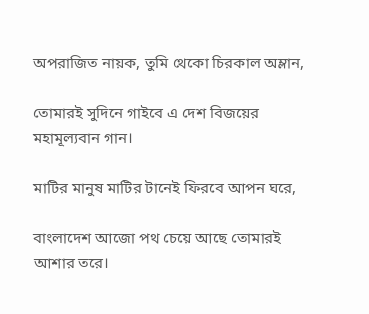অপরাজিত নায়ক, তুমি থেকো চিরকাল অম্লান,

তোমারই সুদিনে গাইবে এ দেশ বিজয়ের মহামূল্যবান গান।

মাটির মানুষ মাটির টানেই ফিরবে আপন ঘরে,

বাংলাদেশ আজো পথ চেয়ে আছে তোমারই আশার তরে।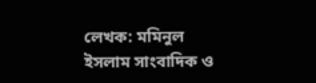লেখক: মমিনুল ইসলাম সাংবাদিক ও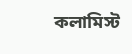কলামিস্ট